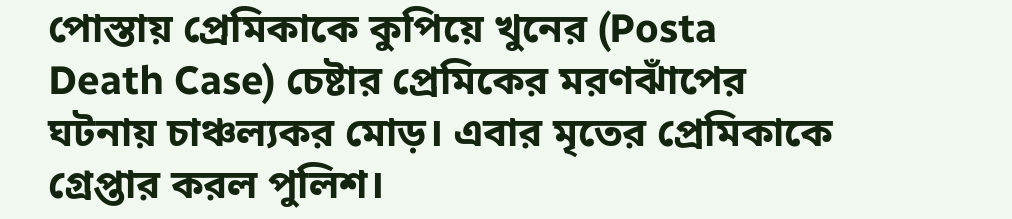পোস্তায় প্রেমিকাকে কুপিয়ে খুনের (Posta Death Case) চেষ্টার প্রেমিকের মরণঝাঁপের ঘটনায় চাঞ্চল্যকর মোড়। এবার মৃতের প্রেমিকাকে গ্রেপ্তার করল পুলিশ।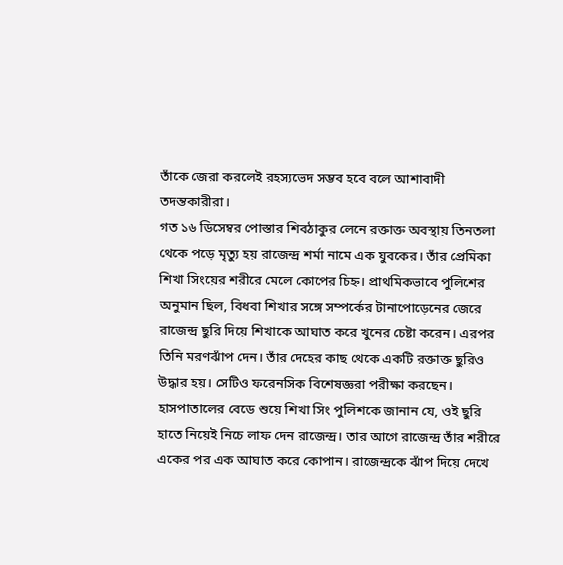তাঁকে জেরা করলেই রহস্যভেদ সম্ভব হবে বলে আশাবাদী তদন্তকারীরা।
গত ১৬ ডিসেম্বর পোস্তার শিবঠাকুর লেনে রক্তাক্ত অবস্থায় তিনতলা থেকে পড়ে মৃত্যু হয় রাজেন্দ্র শর্মা নামে এক যুবকের। তাঁর প্রেমিকা শিখা সিংয়ের শরীরে মেলে কোপের চিহ্ন। প্রাথমিকভাবে পুলিশের অনুমান ছিল, বিধবা শিখার সঙ্গে সম্পর্কের টানাপোড়েনের জেরে রাজেন্দ্র ছুরি দিয়ে শিখাকে আঘাত করে খুনের চেষ্টা করেন। এরপর তিনি মরণঝাঁপ দেন। তাঁর দেহের কাছ থেকে একটি রক্তাক্ত ছুরিও উদ্ধার হয়। সেটিও ফরেনসিক বিশেষজ্ঞরা পরীক্ষা করছেন। হাসপাতালের বেডে শুয়ে শিখা সিং পুলিশকে জানান যে, ওই ছুরি হাতে নিয়েই নিচে লাফ দেন রাজেন্দ্র। তার আগে রাজেন্দ্র তাঁর শরীরে একের পর এক আঘাত করে কোপান। রাজেন্দ্রকে ঝাঁপ দিয়ে দেখে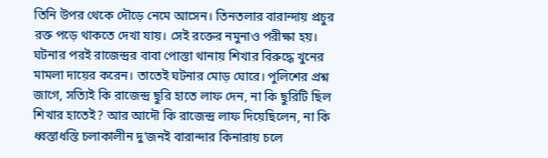তিনি উপর থেকে দৌড়ে নেমে আসেন। তিনতলার বারান্দায় প্রচুর রক্ত পড়ে থাকতে দেখা যায়। সেই রক্তের নমুনাও পরীক্ষা হয়।
ঘটনার পরই রাজেন্দ্রর বাবা পোস্তা থানায় শিখার বিরুদ্ধে খুনের মামলা দায়ের করেন। তাতেই ঘটনার মোড় ঘোরে। পুলিশের প্রশ্ন জাগে, সত্যিই কি রাজেন্দ্র ছুরি হাতে লাফ দেন, না কি ছুরিটি ছিল শিখার হাতেই? আর আদৌ কি রাজেন্দ্র লাফ দিয়েছিলেন, না কি ধ্বস্তাধস্তি চলাকালীন দু’জনই বারান্দার কিনারায় চলে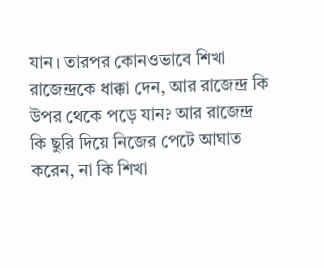যান। তারপর কোনওভাবে শিখা রাজেন্দ্রকে ধাক্কা দেন, আর রাজেন্দ্র কি উপর থেকে পড়ে যান? আর রাজেন্দ্র কি ছুরি দিয়ে নিজের পেটে আঘাত করেন, না কি শিখা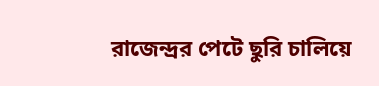রাজেন্দ্রর পেটে ছুরি চালিয়ে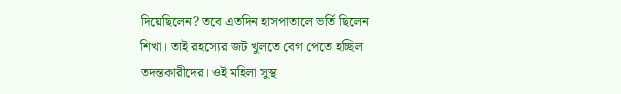দিয়েছিলেন? তবে এতদিন হাসপাতালে ভর্তি ছিলেন শিখা। তাই রহস্যের জট খুলতে বেগ পেতে হচ্ছিল তদন্তকারীদের। ওই মহিলা সুস্থ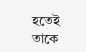হতেই তাকে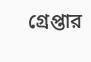গ্রেপ্তার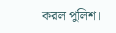করল পুলিশ।